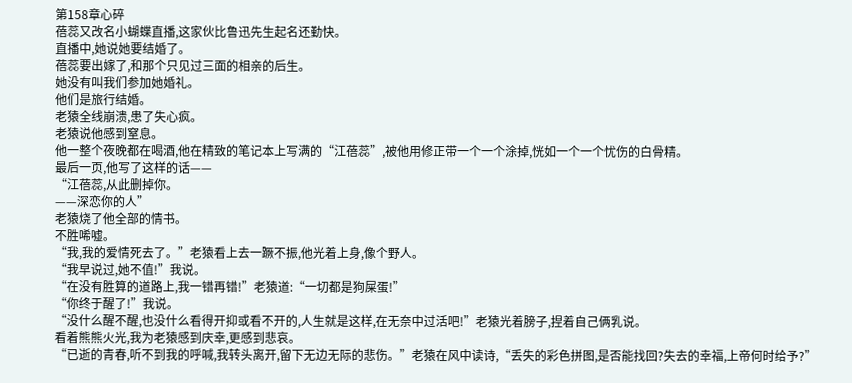第158章心碎
蓓蕊又改名小蝴蝶直播,这家伙比鲁迅先生起名还勤快。
直播中,她说她要结婚了。
蓓蕊要出嫁了,和那个只见过三面的相亲的后生。
她没有叫我们参加她婚礼。
他们是旅行结婚。
老猿全线崩溃,患了失心疯。
老猿说他感到窒息。
他一整个夜晚都在喝酒,他在精致的笔记本上写满的“江蓓蕊”,被他用修正带一个一个涂掉,恍如一个一个忧伤的白骨精。
最后一页,他写了这样的话——
“江蓓蕊,从此删掉你。
——深恋你的人”
老猿烧了他全部的情书。
不胜唏嘘。
“我,我的爱情死去了。”老猿看上去一蹶不振,他光着上身,像个野人。
“我早说过,她不值!”我说。
“在没有胜算的道路上,我一错再错!”老猿道:“一切都是狗屎蛋!”
“你终于醒了!”我说。
“没什么醒不醒,也没什么看得开抑或看不开的,人生就是这样,在无奈中过活吧!”老猿光着膀子,捏着自己俩乳说。
看着熊熊火光,我为老猿感到庆幸,更感到悲哀。
“已逝的青春,听不到我的呼喊,我转头离开,留下无边无际的悲伤。”老猿在风中读诗,“丢失的彩色拼图,是否能找回?失去的幸福,上帝何时给予?”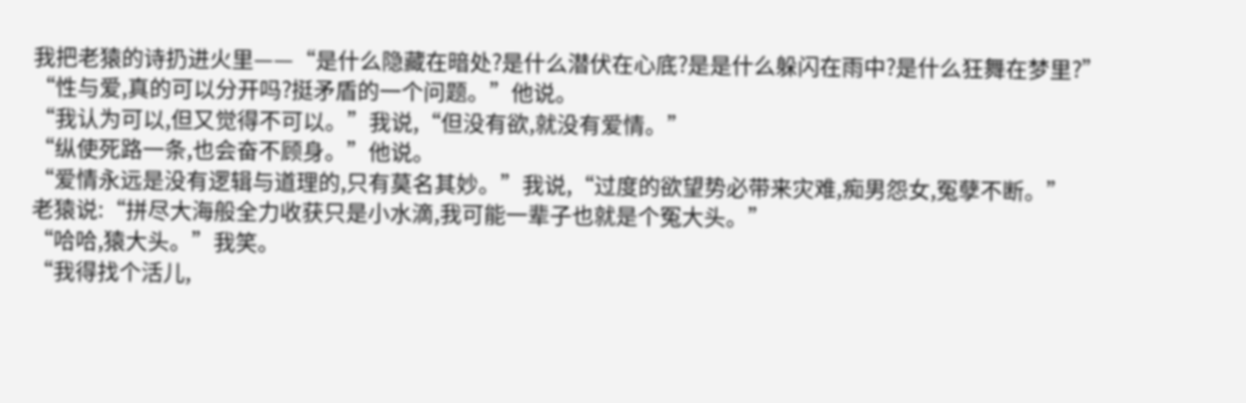我把老猿的诗扔进火里——“是什么隐藏在暗处?是什么潜伏在心底?是是什么躲闪在雨中?是什么狂舞在梦里?”
“性与爱,真的可以分开吗?挺矛盾的一个问题。”他说。
“我认为可以,但又觉得不可以。”我说,“但没有欲,就没有爱情。”
“纵使死路一条,也会奋不顾身。”他说。
“爱情永远是没有逻辑与道理的,只有莫名其妙。”我说,“过度的欲望势必带来灾难,痴男怨女,冤孽不断。”
老猿说:“拼尽大海般全力收获只是小水滴,我可能一辈子也就是个冤大头。”
“哈哈,猿大头。”我笑。
“我得找个活儿,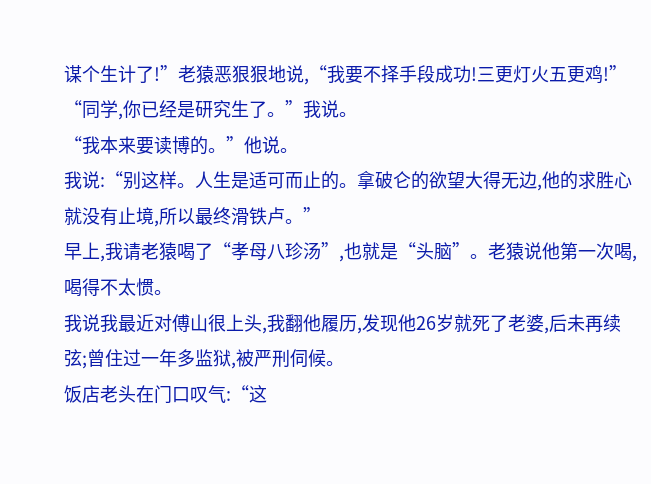谋个生计了!”老猿恶狠狠地说,“我要不择手段成功!三更灯火五更鸡!”
“同学,你已经是研究生了。”我说。
“我本来要读博的。”他说。
我说:“别这样。人生是适可而止的。拿破仑的欲望大得无边,他的求胜心就没有止境,所以最终滑铁卢。”
早上,我请老猿喝了“孝母八珍汤”,也就是“头脑”。老猿说他第一次喝,喝得不太惯。
我说我最近对傅山很上头,我翻他履历,发现他26岁就死了老婆,后未再续弦;曾住过一年多监狱,被严刑伺候。
饭店老头在门口叹气:“这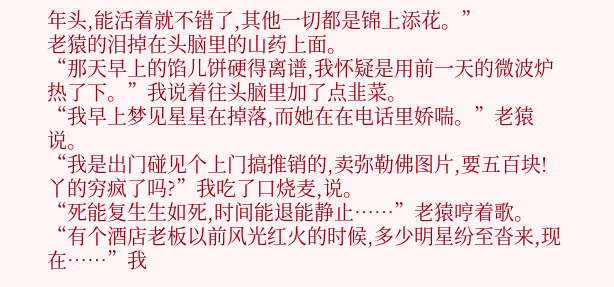年头,能活着就不错了,其他一切都是锦上添花。”
老猿的泪掉在头脑里的山药上面。
“那天早上的馅儿饼硬得离谱,我怀疑是用前一天的微波炉热了下。”我说着往头脑里加了点韭菜。
“我早上梦见星星在掉落,而她在在电话里娇喘。”老猿说。
“我是出门碰见个上门搞推销的,卖弥勒佛图片,要五百块!丫的穷疯了吗?”我吃了口烧麦,说。
“死能复生生如死,时间能退能静止……”老猿哼着歌。
“有个酒店老板以前风光红火的时候,多少明星纷至沓来,现在……”我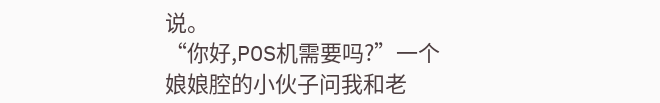说。
“你好,POS机需要吗?”一个娘娘腔的小伙子问我和老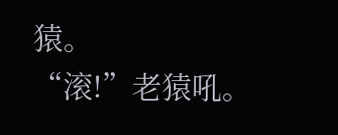猿。
“滚!”老猿吼。